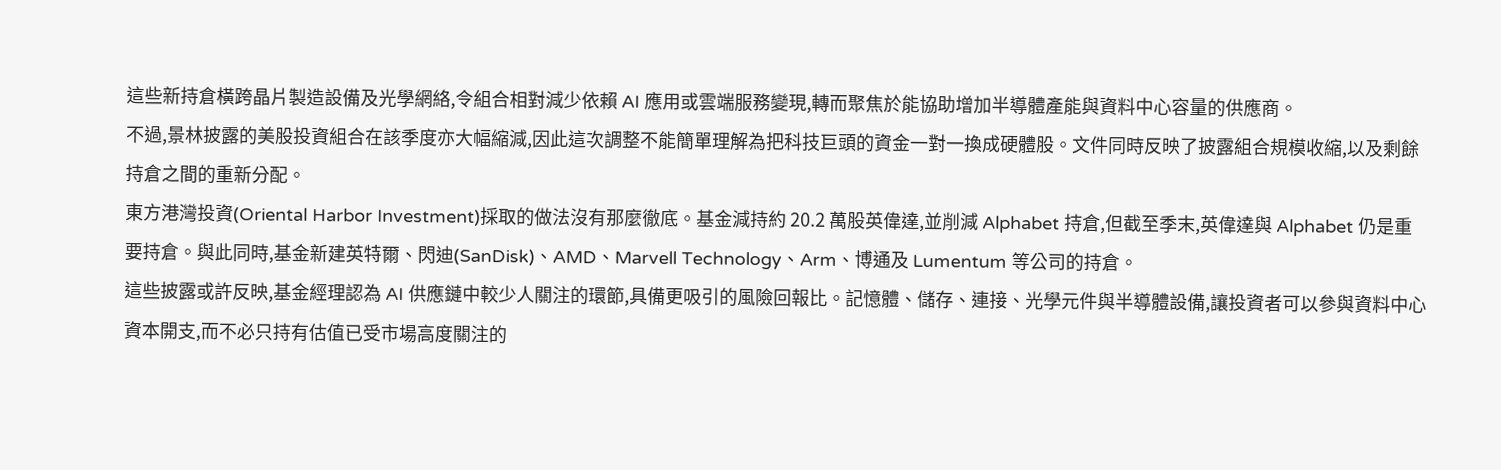這些新持倉橫跨晶片製造設備及光學網絡,令組合相對減少依賴 AI 應用或雲端服務變現,轉而聚焦於能協助增加半導體產能與資料中心容量的供應商。
不過,景林披露的美股投資組合在該季度亦大幅縮減,因此這次調整不能簡單理解為把科技巨頭的資金一對一換成硬體股。文件同時反映了披露組合規模收縮,以及剩餘持倉之間的重新分配。
東方港灣投資(Oriental Harbor Investment)採取的做法沒有那麼徹底。基金減持約 20.2 萬股英偉達,並削減 Alphabet 持倉,但截至季末,英偉達與 Alphabet 仍是重要持倉。與此同時,基金新建英特爾、閃迪(SanDisk)、AMD、Marvell Technology、Arm、博通及 Lumentum 等公司的持倉。
這些披露或許反映,基金經理認為 AI 供應鏈中較少人關注的環節,具備更吸引的風險回報比。記憶體、儲存、連接、光學元件與半導體設備,讓投資者可以參與資料中心資本開支,而不必只持有估值已受市場高度關注的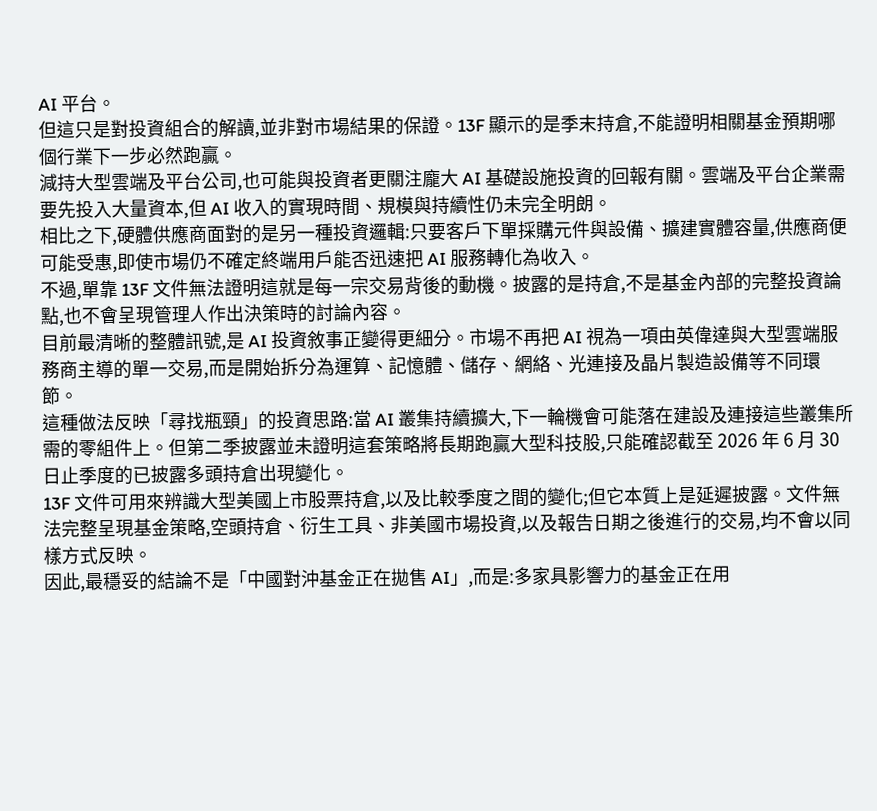AI 平台。
但這只是對投資組合的解讀,並非對市場結果的保證。13F 顯示的是季末持倉,不能證明相關基金預期哪個行業下一步必然跑贏。
減持大型雲端及平台公司,也可能與投資者更關注龐大 AI 基礎設施投資的回報有關。雲端及平台企業需要先投入大量資本,但 AI 收入的實現時間、規模與持續性仍未完全明朗。
相比之下,硬體供應商面對的是另一種投資邏輯:只要客戶下單採購元件與設備、擴建實體容量,供應商便可能受惠,即使市場仍不確定終端用戶能否迅速把 AI 服務轉化為收入。
不過,單靠 13F 文件無法證明這就是每一宗交易背後的動機。披露的是持倉,不是基金內部的完整投資論點,也不會呈現管理人作出決策時的討論內容。
目前最清晰的整體訊號,是 AI 投資敘事正變得更細分。市場不再把 AI 視為一項由英偉達與大型雲端服務商主導的單一交易,而是開始拆分為運算、記憶體、儲存、網絡、光連接及晶片製造設備等不同環節。
這種做法反映「尋找瓶頸」的投資思路:當 AI 叢集持續擴大,下一輪機會可能落在建設及連接這些叢集所需的零組件上。但第二季披露並未證明這套策略將長期跑贏大型科技股,只能確認截至 2026 年 6 月 30 日止季度的已披露多頭持倉出現變化。
13F 文件可用來辨識大型美國上市股票持倉,以及比較季度之間的變化;但它本質上是延遲披露。文件無法完整呈現基金策略,空頭持倉、衍生工具、非美國市場投資,以及報告日期之後進行的交易,均不會以同樣方式反映。
因此,最穩妥的結論不是「中國對沖基金正在拋售 AI」,而是:多家具影響力的基金正在用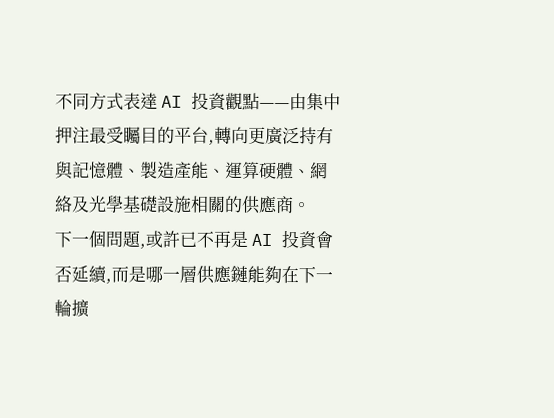不同方式表達 AI 投資觀點——由集中押注最受矚目的平台,轉向更廣泛持有與記憶體、製造產能、運算硬體、網絡及光學基礎設施相關的供應商。
下一個問題,或許已不再是 AI 投資會否延續,而是哪一層供應鏈能夠在下一輪擴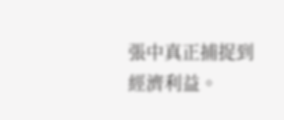張中真正捕捉到經濟利益。